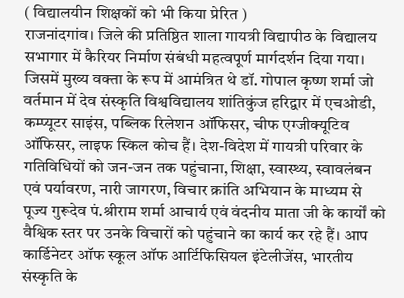( विद्यालयीन शिक्षकों को भी किया प्रेरित )
राजनांदगांव। जिले की प्रतिष्ठित शाला गायत्री विद्यापीठ के विद्यालय सभागार में कैरियर निर्माण संबंधी महत्वपूर्ण मार्गदर्शन दिया गया। जिसमें मुख्य वक्ता के रूप में आमंत्रित थे डॉ. गोपाल कृष्ण शर्मा जो वर्तमान में देव संस्कृति विश्वविद्यालय शांतिकुंज हरिद्वार में एचओडी, कम्प्यूटर साइंस, पब्लिक रिलेशन ऑफिसर, चीफ एग्जीक्यूटिव ऑफिसर, लाइफ स्किल कोच हैं। देश-विदेश में गायत्री परिवार के गतिविधियों को जन-जन तक पहुंचाना, शिक्षा, स्वास्थ्य, स्वावलंबन एवं पर्यावरण, नारी जागरण, विचार क्रांति अभियान के माध्यम से पूज्य गुरूदेव पं.श्रीराम शर्मा आचार्य एवं वंदनीय माता जी के कार्यों को वैश्विक स्तर पर उनके विचारों को पहुंचाने का कार्य कर रहे हैं। आप कार्डिनेटर ऑफ स्कूल ऑफ आर्टिफिसियल इंटेलीजेंस, भारतीय संस्कृति के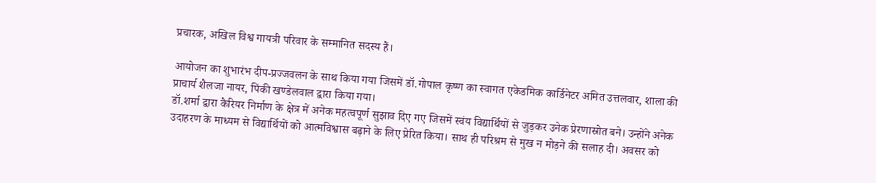प्रचारक, अखिल विश्व गायत्री परिवार के सम्मानित सदस्य हैं।

आयोजन का शुभारंभ दीप-प्रज्जवलन के साथ किया गया जिसमें डॉ.गोपाल कृष्ण का स्वागत एकेडमिक कार्डिनेटर अमित उत्तलवार, शाला की प्राचार्य शैलजा नायर, पिंकी खण्डेलवाल द्वारा किया गया।
डॉ.शर्मा द्वारा कैरियर निर्माण के क्षेत्र में अनेक महत्वपूर्ण सुझाव दिए गए जिसमें स्वंय विद्यार्थियों से जुड़कर उनेक प्रेरणास्रोत बने। उन्होंने अनेक उदाहरण के माध्यम से विद्यार्थियों को आत्मविश्वास बढ़ाने के लिए प्रेरित किया। साथ ही परिश्रम से मुख न मोड़ने की सलाह दी। अवसर को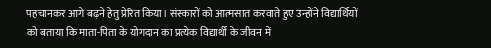पहचानकर आगे बढ़ने हेतु प्रेरित किया। संस्कारों को आत्मसात करवाते हुए उन्होंने विद्यार्थियों को बताया कि माता-पिता के योगदान का प्रत्येक विद्यार्थी के जीवन में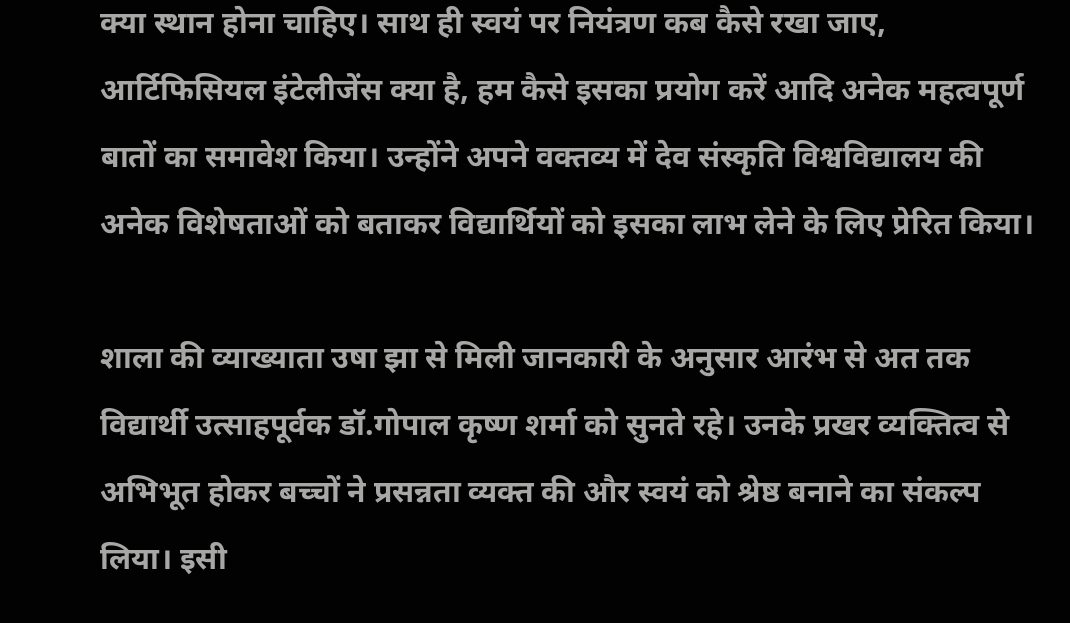क्या स्थान होना चाहिए। साथ ही स्वयं पर नियंत्रण कब कैसे रखा जाए, आर्टिफिसियल इंटेलीजेंस क्या है, हम कैसे इसका प्रयोग करें आदि अनेक महत्वपूर्ण बातों का समावेश किया। उन्होंने अपने वक्तव्य में देव संस्कृति विश्वविद्यालय की अनेक विशेषताओं को बताकर विद्यार्थियों को इसका लाभ लेने के लिए प्रेरित किया।

शाला की व्याख्याता उषा झा से मिली जानकारी के अनुसार आरंभ से अत तक विद्यार्थी उत्साहपूर्वक डॉ.गोपाल कृष्ण शर्मा को सुनते रहे। उनके प्रखर व्यक्तित्व से अभिभूत होकर बच्चों ने प्रसन्नता व्यक्त की और स्वयं को श्रेष्ठ बनाने का संकल्प लिया। इसी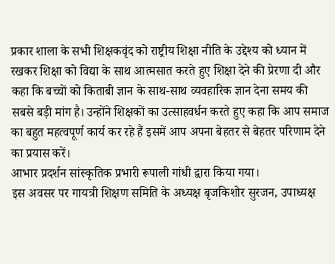प्रकार शाला के सभी शिक्षकवृंद को राष्ट्रीय शिक्षा नीति के उद्देश्य को ध्यान में रखकर शिक्षा को विद्या के साथ आत्मसात करते हुए शिक्षा देने की प्रेरणा दी और कहा कि बच्चों को किताबी ज्ञान के साथ-साथ व्यवहारिक ज्ञान देना समय की सबसे बड़ी मांग है। उन्होंने शिक्षकों का उत्साहवर्धन करते हुए कहा कि आप समाज का बहुत महत्वपूर्ण कार्य कर रहे हैं इसमें आप अपना बेहतर से बेहतर परिणाम देने का प्रयास करें।
आभार प्रदर्शन सांस्कृतिक प्रभारी रूपाली गांधी द्वारा किया गया।
इस अवसर पर गायत्री शिक्षण समिति के अध्यक्ष बृजकिशोर सुरजन, उपाध्यक्ष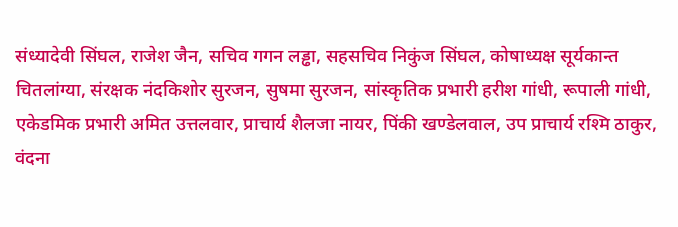संध्यादेवी सिंघल, राजेश जैन, सचिव गगन लड्ढा, सहसचिव निकुंज सिंघल, कोषाध्यक्ष सूर्यकान्त चितलांग्या, संरक्षक नंदकिशोर सुरजन, सुषमा सुरजन, सांस्कृतिक प्रभारी हरीश गांधी, रूपाली गांधी, एकेडमिक प्रभारी अमित उत्तलवार, प्राचार्य शैलजा नायर, पिंकी खण्डेलवाल, उप प्राचार्य रश्मि ठाकुर, वंदना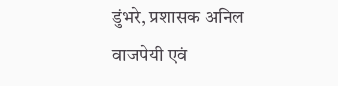डुंभरे, प्रशासक अनिल वाजपेयी एवं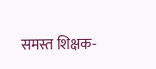समस्त शिक्षक-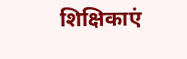शिक्षिकाएं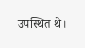उपस्थित थे।